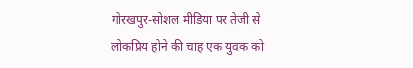गोरखपुर-सोशल मीडिया पर तेजी से लोकप्रिय होने की चाह एक युवक को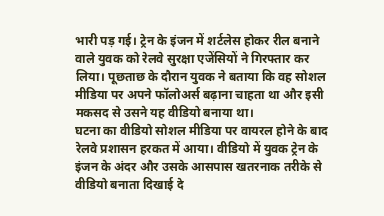भारी पड़ गई। ट्रेन के इंजन में शर्टलेस होकर रील बनाने वाले युवक को रेलवे सुरक्षा एजेंसियों ने गिरफ्तार कर लिया। पूछताछ के दौरान युवक ने बताया कि वह सोशल मीडिया पर अपने फॉलोअर्स बढ़ाना चाहता था और इसी मकसद से उसने यह वीडियो बनाया था।
घटना का वीडियो सोशल मीडिया पर वायरल होने के बाद रेलवे प्रशासन हरकत में आया। वीडियो में युवक ट्रेन के इंजन के अंदर और उसके आसपास खतरनाक तरीके से वीडियो बनाता दिखाई दे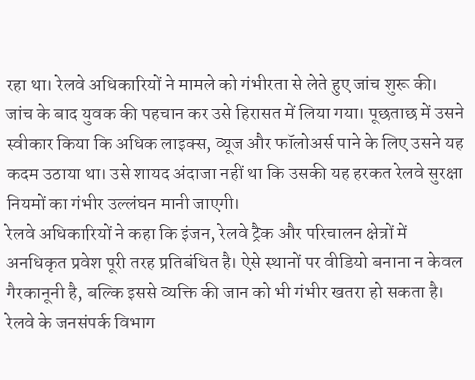रहा था। रेलवे अधिकारियों ने मामले को गंभीरता से लेते हुए जांच शुरू की।
जांच के बाद युवक की पहचान कर उसे हिरासत में लिया गया। पूछताछ में उसने स्वीकार किया कि अधिक लाइक्स, व्यूज और फॉलोअर्स पाने के लिए उसने यह कदम उठाया था। उसे शायद अंदाजा नहीं था कि उसकी यह हरकत रेलवे सुरक्षा नियमों का गंभीर उल्लंघन मानी जाएगी।
रेलवे अधिकारियों ने कहा कि इंजन, रेलवे ट्रैक और परिचालन क्षेत्रों में अनधिकृत प्रवेश पूरी तरह प्रतिबंधित है। ऐसे स्थानों पर वीडियो बनाना न केवल गैरकानूनी है, बल्कि इससे व्यक्ति की जान को भी गंभीर खतरा हो सकता है।
रेलवे के जनसंपर्क विभाग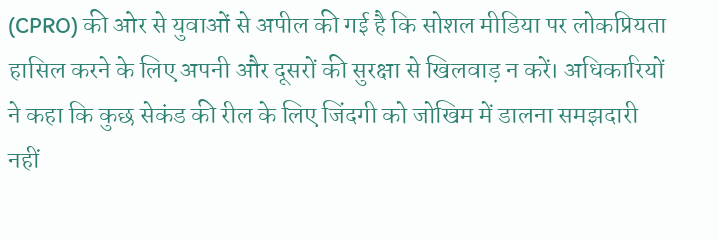(CPRO) की ओर से युवाओं से अपील की गई है कि सोशल मीडिया पर लोकप्रियता हासिल करने के लिए अपनी और दूसरों की सुरक्षा से खिलवाड़ न करें। अधिकारियों ने कहा कि कुछ सेकंड की रील के लिए जिंदगी को जोखिम में डालना समझदारी नहीं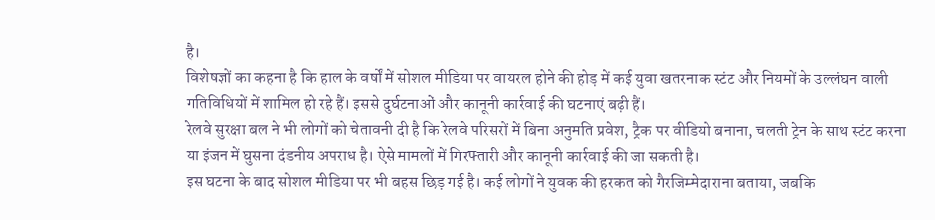है।
विशेषज्ञों का कहना है कि हाल के वर्षों में सोशल मीडिया पर वायरल होने की होड़ में कई युवा खतरनाक स्टंट और नियमों के उल्लंघन वाली गतिविधियों में शामिल हो रहे हैं। इससे दुर्घटनाओं और कानूनी कार्रवाई की घटनाएं बढ़ी हैं।
रेलवे सुरक्षा बल ने भी लोगों को चेतावनी दी है कि रेलवे परिसरों में बिना अनुमति प्रवेश, ट्रैक पर वीडियो बनाना, चलती ट्रेन के साथ स्टंट करना या इंजन में घुसना दंडनीय अपराध है। ऐसे मामलों में गिरफ्तारी और कानूनी कार्रवाई की जा सकती है।
इस घटना के बाद सोशल मीडिया पर भी बहस छिड़ गई है। कई लोगों ने युवक की हरकत को गैरजिम्मेदाराना बताया, जबकि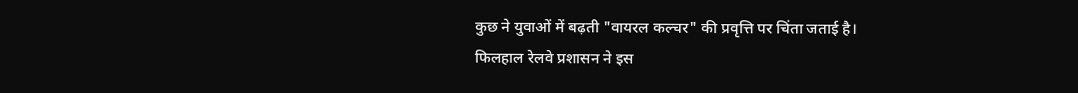कुछ ने युवाओं में बढ़ती "वायरल कल्चर" की प्रवृत्ति पर चिंता जताई है।
फिलहाल रेलवे प्रशासन ने इस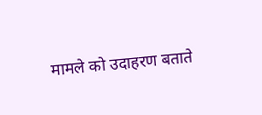मामले को उदाहरण बताते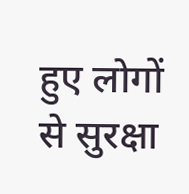हुए लोगों से सुरक्षा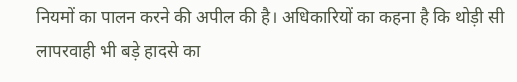नियमों का पालन करने की अपील की है। अधिकारियों का कहना है कि थोड़ी सी लापरवाही भी बड़े हादसे का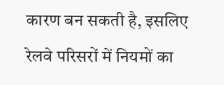कारण बन सकती है, इसलिए रेलवे परिसरों में नियमों का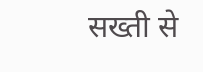सख्ती से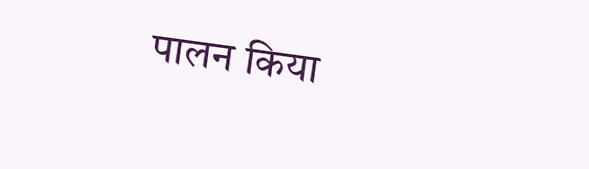पालन किया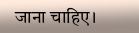जाना चाहिए।